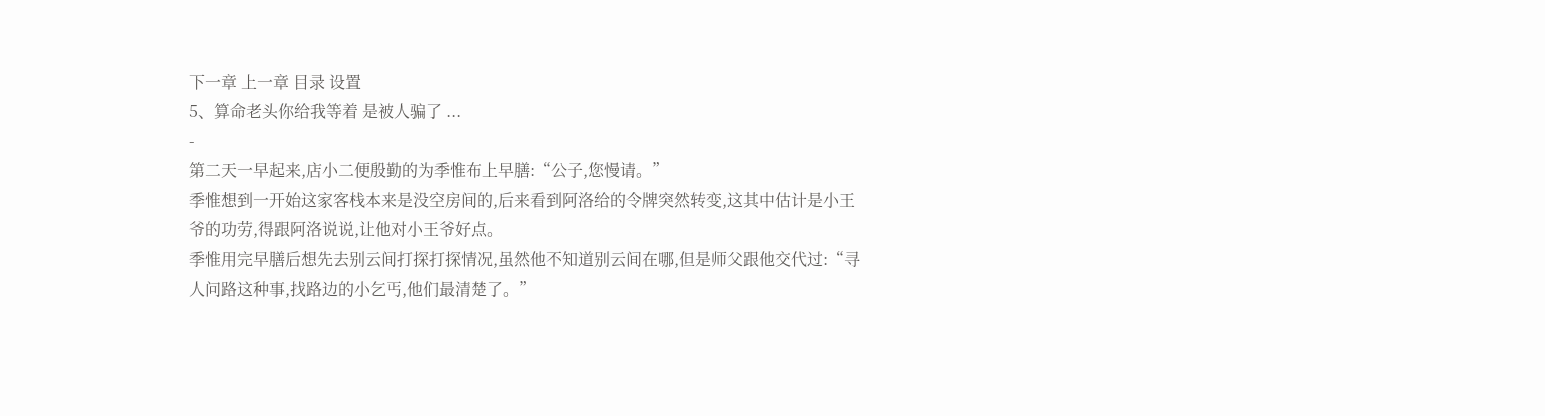下一章 上一章 目录 设置
5、算命老头你给我等着 是被人骗了 ...
-
第二天一早起来,店小二便殷勤的为季惟布上早膳:“公子,您慢请。”
季惟想到一开始这家客栈本来是没空房间的,后来看到阿洛给的令牌突然转变,这其中估计是小王爷的功劳,得跟阿洛说说,让他对小王爷好点。
季惟用完早膳后想先去别云间打探打探情况,虽然他不知道别云间在哪,但是师父跟他交代过:“寻人问路这种事,找路边的小乞丐,他们最清楚了。”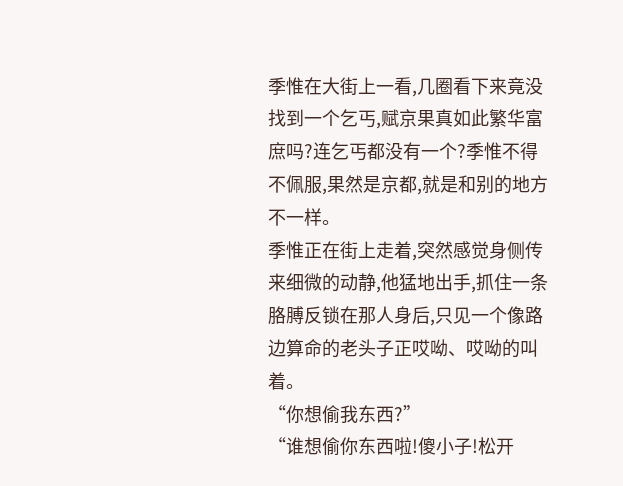季惟在大街上一看,几圈看下来竟没找到一个乞丐,赋京果真如此繁华富庶吗?连乞丐都没有一个?季惟不得不佩服,果然是京都,就是和别的地方不一样。
季惟正在街上走着,突然感觉身侧传来细微的动静,他猛地出手,抓住一条胳膊反锁在那人身后,只见一个像路边算命的老头子正哎呦、哎呦的叫着。
“你想偷我东西?”
“谁想偷你东西啦!傻小子!松开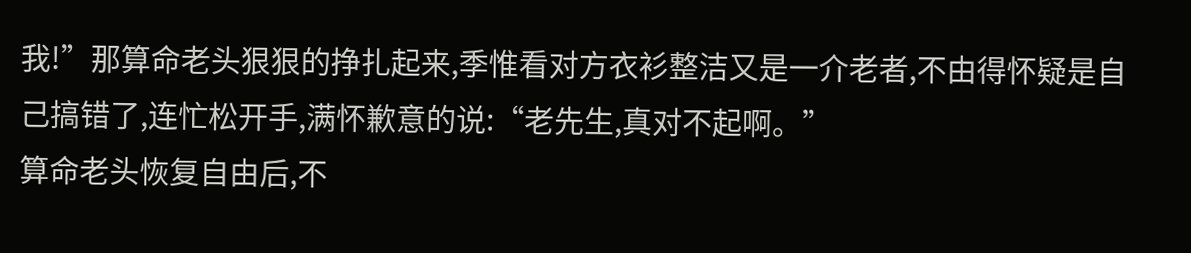我!”那算命老头狠狠的挣扎起来,季惟看对方衣衫整洁又是一介老者,不由得怀疑是自己搞错了,连忙松开手,满怀歉意的说:“老先生,真对不起啊。”
算命老头恢复自由后,不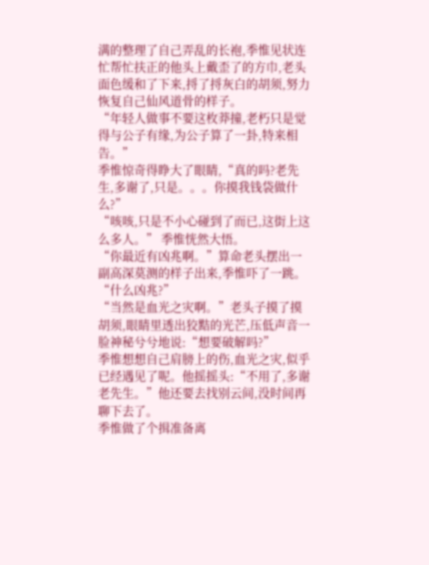满的整理了自己弄乱的长袍,季惟见状连忙帮忙扶正的他头上戴歪了的方巾,老头面色缓和了下来,捋了捋灰白的胡须,努力恢复自己仙风道骨的样子。
“年轻人做事不要这枚莽撞,老朽只是觉得与公子有缘,为公子算了一卦,特来相告。”
季惟惊奇得睁大了眼睛,“真的吗?老先生,多谢了,只是。。。你摸我钱袋做什么?”
“咳咳,只是不小心碰到了而已,这街上这么多人。” 季惟恍然大悟。
“你最近有凶兆啊。”算命老头摆出一副高深莫测的样子出来,季惟吓了一跳。
“什么凶兆?”
“当然是血光之灾啊。”老头子摸了摸胡须,眼睛里透出狡黠的光芒,压低声音一脸神秘兮兮地说:“想要破解吗?”
季惟想想自己肩膀上的伤,血光之灾,似乎已经遇见了呢。他摇摇头:“不用了,多谢老先生。”他还要去找别云间,没时间再聊下去了。
季惟做了个揖准备离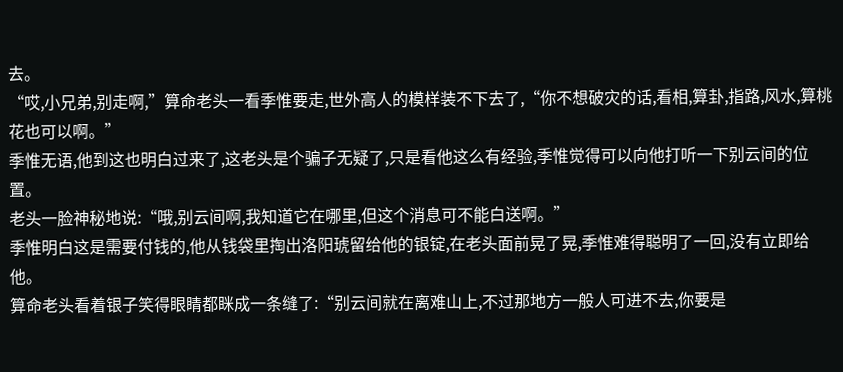去。
“哎,小兄弟,别走啊,”算命老头一看季惟要走,世外高人的模样装不下去了,“你不想破灾的话,看相,算卦,指路,风水,算桃花也可以啊。”
季惟无语,他到这也明白过来了,这老头是个骗子无疑了,只是看他这么有经验,季惟觉得可以向他打听一下别云间的位置。
老头一脸神秘地说:“哦,别云间啊,我知道它在哪里,但这个消息可不能白送啊。”
季惟明白这是需要付钱的,他从钱袋里掏出洛阳琥留给他的银锭,在老头面前晃了晃,季惟难得聪明了一回,没有立即给他。
算命老头看着银子笑得眼睛都眯成一条缝了:“别云间就在离难山上,不过那地方一般人可进不去,你要是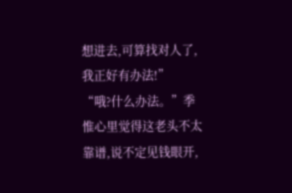想进去,可算找对人了,我正好有办法!”
“哦?什么办法。”季惟心里觉得这老头不太靠谱,说不定见钱眼开,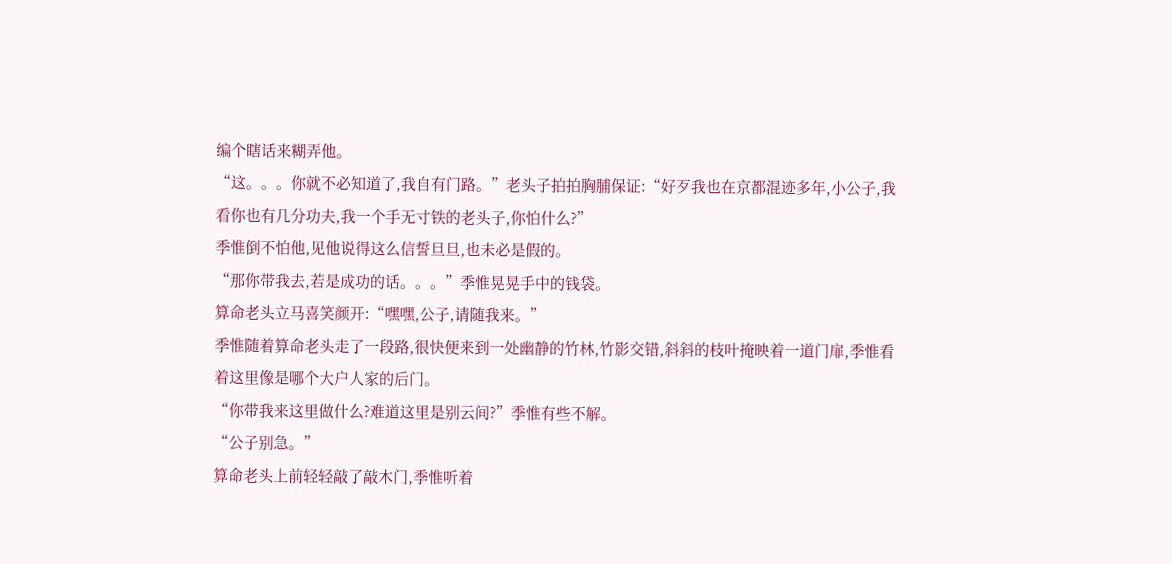编个瞎话来糊弄他。
“这。。。你就不必知道了,我自有门路。”老头子拍拍胸脯保证:“好歹我也在京都混迹多年,小公子,我看你也有几分功夫,我一个手无寸铁的老头子,你怕什么?”
季惟倒不怕他,见他说得这么信誓旦旦,也未必是假的。
“那你带我去,若是成功的话。。。”季惟晃晃手中的钱袋。
算命老头立马喜笑颜开:“嘿嘿,公子,请随我来。”
季惟随着算命老头走了一段路,很快便来到一处幽静的竹林,竹影交错,斜斜的枝叶掩映着一道门扉,季惟看着这里像是哪个大户人家的后门。
“你带我来这里做什么?难道这里是别云间?”季惟有些不解。
“公子别急。”
算命老头上前轻轻敲了敲木门,季惟听着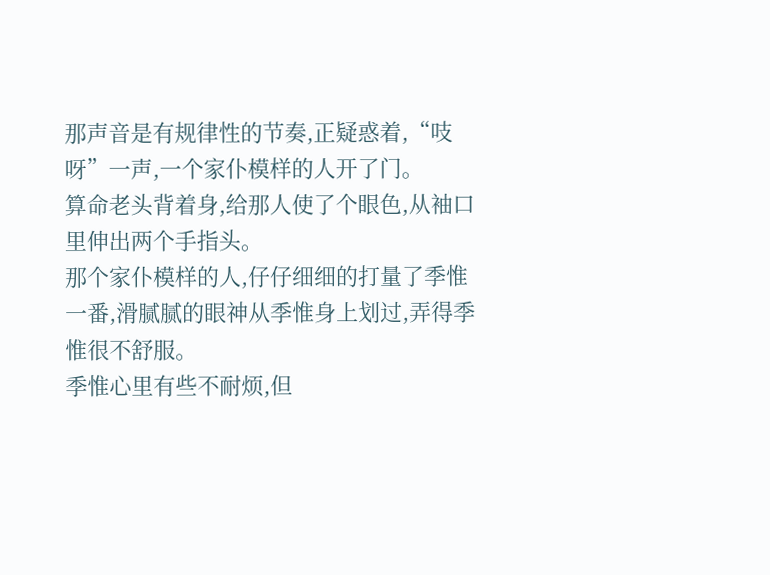那声音是有规律性的节奏,正疑惑着,“吱呀”一声,一个家仆模样的人开了门。
算命老头背着身,给那人使了个眼色,从袖口里伸出两个手指头。
那个家仆模样的人,仔仔细细的打量了季惟一番,滑腻腻的眼神从季惟身上划过,弄得季惟很不舒服。
季惟心里有些不耐烦,但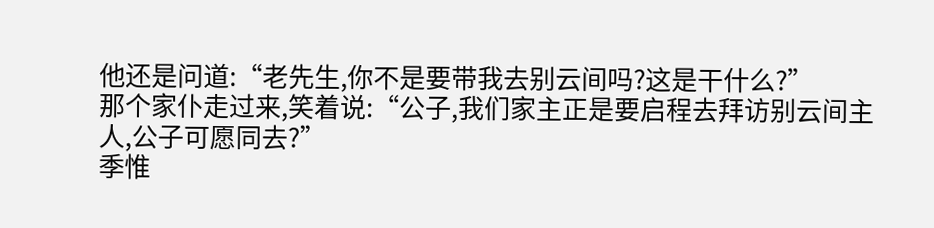他还是问道:“老先生,你不是要带我去别云间吗?这是干什么?”
那个家仆走过来,笑着说:“公子,我们家主正是要启程去拜访别云间主人,公子可愿同去?”
季惟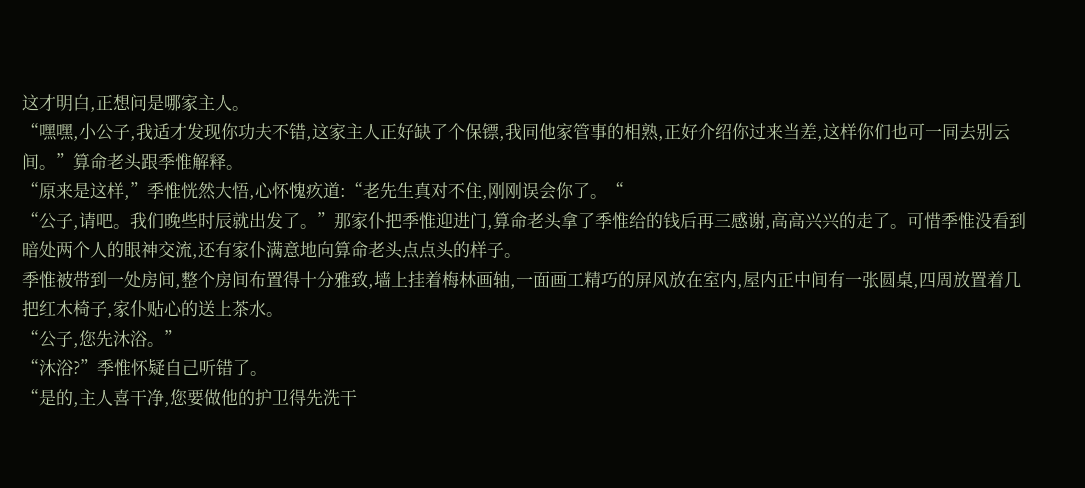这才明白,正想问是哪家主人。
“嘿嘿,小公子,我适才发现你功夫不错,这家主人正好缺了个保镖,我同他家管事的相熟,正好介绍你过来当差,这样你们也可一同去别云间。”算命老头跟季惟解释。
“原来是这样,”季惟恍然大悟,心怀愧疚道:“老先生真对不住,刚刚误会你了。“
“公子,请吧。我们晚些时辰就出发了。”那家仆把季惟迎进门,算命老头拿了季惟给的钱后再三感谢,高高兴兴的走了。可惜季惟没看到暗处两个人的眼神交流,还有家仆满意地向算命老头点点头的样子。
季惟被带到一处房间,整个房间布置得十分雅致,墙上挂着梅林画轴,一面画工精巧的屏风放在室内,屋内正中间有一张圆桌,四周放置着几把红木椅子,家仆贴心的送上茶水。
“公子,您先沐浴。”
“沐浴?”季惟怀疑自己听错了。
“是的,主人喜干净,您要做他的护卫得先洗干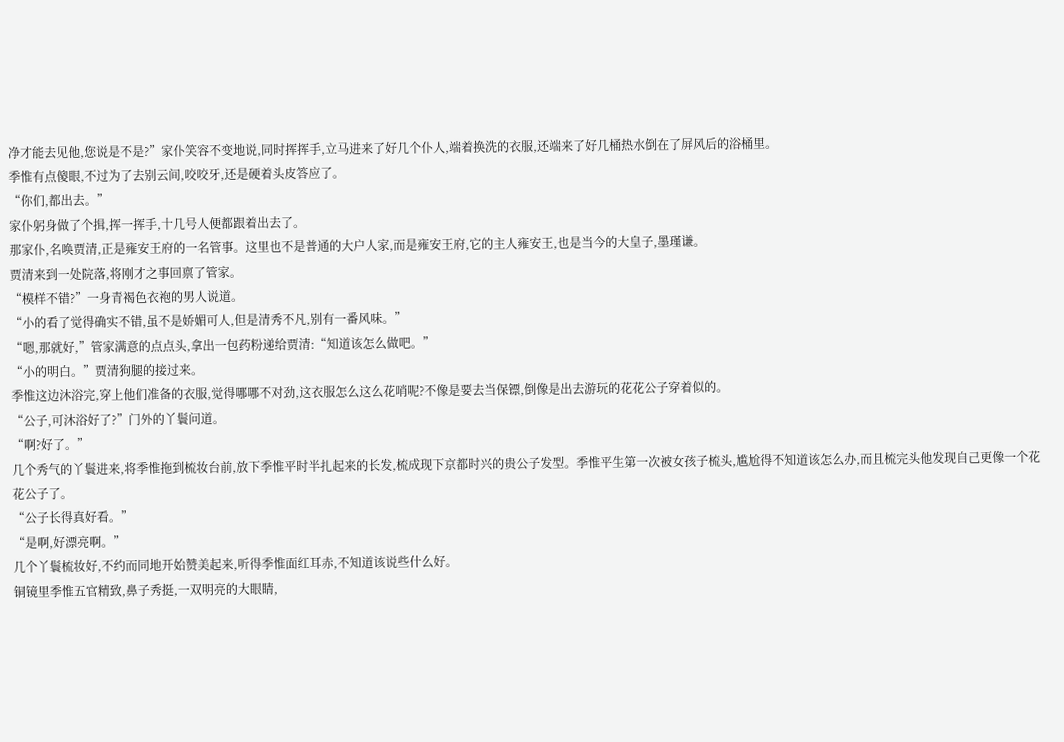净才能去见他,您说是不是?”家仆笑容不变地说,同时挥挥手,立马进来了好几个仆人,端着换洗的衣服,还端来了好几桶热水倒在了屏风后的浴桶里。
季惟有点傻眼,不过为了去别云间,咬咬牙,还是硬着头皮答应了。
“你们,都出去。”
家仆躬身做了个揖,挥一挥手,十几号人便都跟着出去了。
那家仆,名唤贾清,正是雍安王府的一名管事。这里也不是普通的大户人家,而是雍安王府,它的主人雍安王,也是当今的大皇子,墨瑾谦。
贾清来到一处院落,将刚才之事回禀了管家。
“模样不错?”一身青褐色衣袍的男人说道。
“小的看了觉得确实不错,虽不是娇媚可人,但是清秀不凡,别有一番风味。”
“嗯,那就好,”管家满意的点点头,拿出一包药粉递给贾清:“知道该怎么做吧。”
“小的明白。”贾清狗腿的接过来。
季惟这边沐浴完,穿上他们准备的衣服,觉得哪哪不对劲,这衣服怎么这么花哨呢?不像是要去当保镖,倒像是出去游玩的花花公子穿着似的。
“公子,可沐浴好了?”门外的丫鬟问道。
“啊?好了。”
几个秀气的丫鬟进来,将季惟拖到梳妆台前,放下季惟平时半扎起来的长发,梳成现下京都时兴的贵公子发型。季惟平生第一次被女孩子梳头,尴尬得不知道该怎么办,而且梳完头他发现自己更像一个花花公子了。
“公子长得真好看。”
“是啊,好漂亮啊。”
几个丫鬟梳妆好,不约而同地开始赞美起来,听得季惟面红耳赤,不知道该说些什么好。
铜镜里季惟五官精致,鼻子秀挺,一双明亮的大眼睛,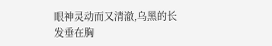眼神灵动而又清澈,乌黑的长发垂在胸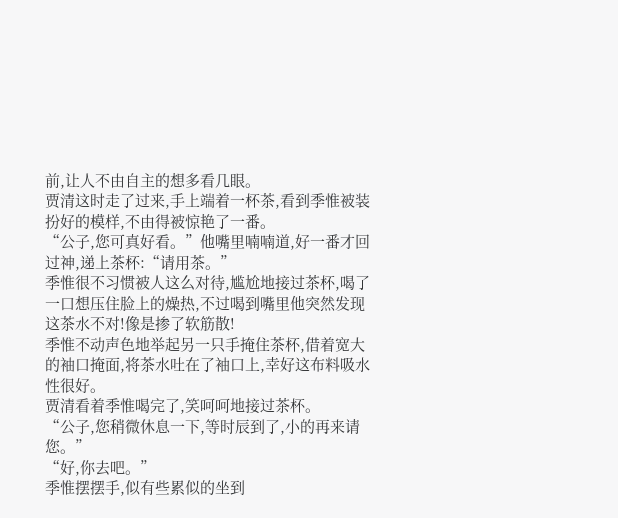前,让人不由自主的想多看几眼。
贾清这时走了过来,手上端着一杯茶,看到季惟被装扮好的模样,不由得被惊艳了一番。
“公子,您可真好看。”他嘴里喃喃道,好一番才回过神,递上茶杯:“请用茶。”
季惟很不习惯被人这么对待,尴尬地接过茶杯,喝了一口想压住脸上的燥热,不过喝到嘴里他突然发现这茶水不对!像是掺了软筋散!
季惟不动声色地举起另一只手掩住茶杯,借着宽大的袖口掩面,将茶水吐在了袖口上,幸好这布料吸水性很好。
贾清看着季惟喝完了,笑呵呵地接过茶杯。
“公子,您稍微休息一下,等时辰到了,小的再来请您。”
“好,你去吧。”
季惟摆摆手,似有些累似的坐到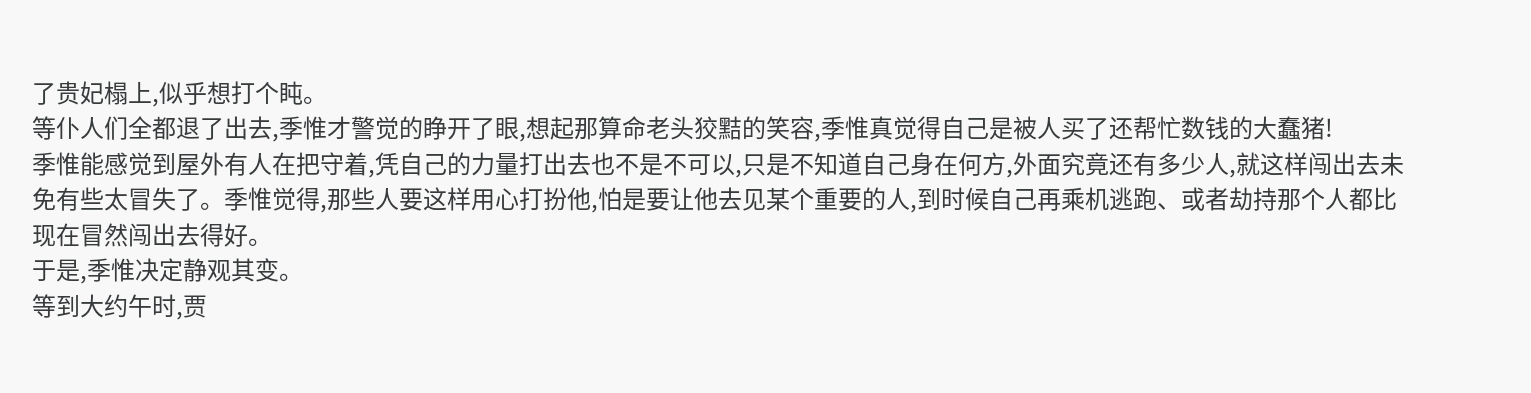了贵妃榻上,似乎想打个盹。
等仆人们全都退了出去,季惟才警觉的睁开了眼,想起那算命老头狡黠的笑容,季惟真觉得自己是被人买了还帮忙数钱的大蠢猪!
季惟能感觉到屋外有人在把守着,凭自己的力量打出去也不是不可以,只是不知道自己身在何方,外面究竟还有多少人,就这样闯出去未免有些太冒失了。季惟觉得,那些人要这样用心打扮他,怕是要让他去见某个重要的人,到时候自己再乘机逃跑、或者劫持那个人都比现在冒然闯出去得好。
于是,季惟决定静观其变。
等到大约午时,贾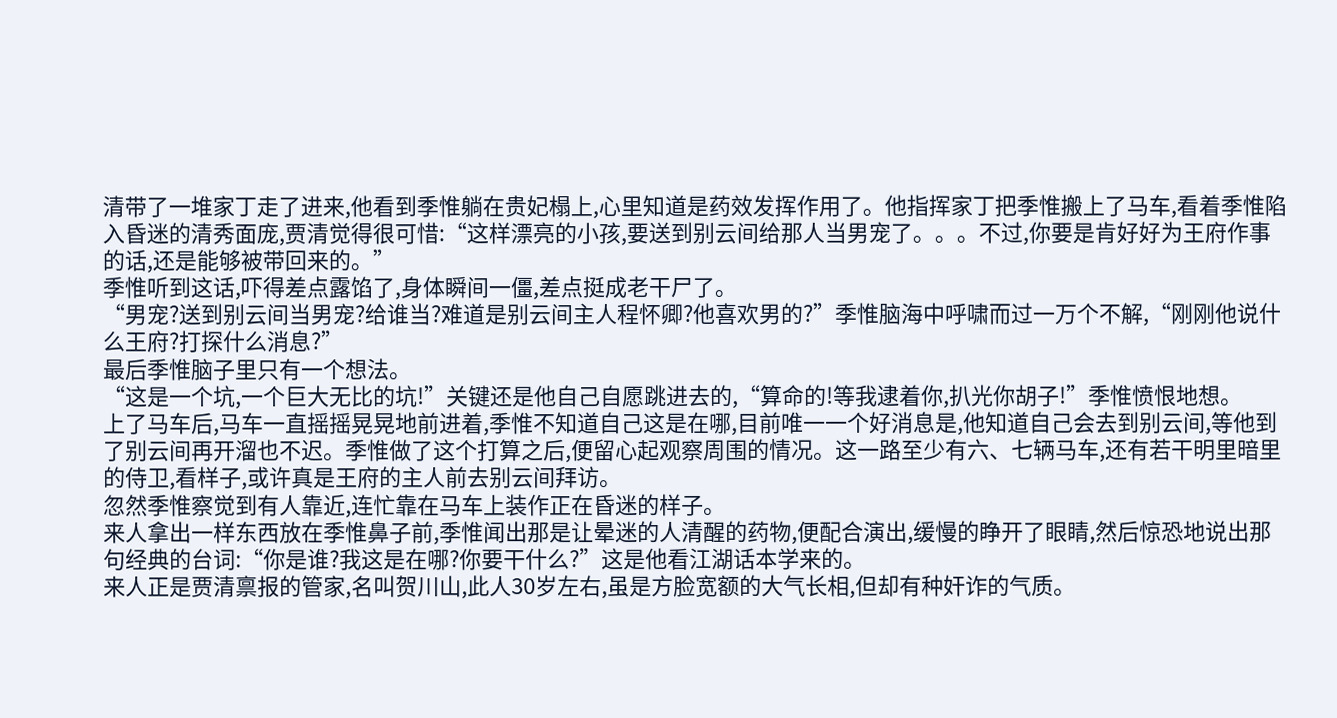清带了一堆家丁走了进来,他看到季惟躺在贵妃榻上,心里知道是药效发挥作用了。他指挥家丁把季惟搬上了马车,看着季惟陷入昏迷的清秀面庞,贾清觉得很可惜:“这样漂亮的小孩,要送到别云间给那人当男宠了。。。不过,你要是肯好好为王府作事的话,还是能够被带回来的。”
季惟听到这话,吓得差点露馅了,身体瞬间一僵,差点挺成老干尸了。
“男宠?送到别云间当男宠?给谁当?难道是别云间主人程怀卿?他喜欢男的?”季惟脑海中呼啸而过一万个不解,“刚刚他说什么王府?打探什么消息?”
最后季惟脑子里只有一个想法。
“这是一个坑,一个巨大无比的坑!”关键还是他自己自愿跳进去的,“算命的!等我逮着你,扒光你胡子!”季惟愤恨地想。
上了马车后,马车一直摇摇晃晃地前进着,季惟不知道自己这是在哪,目前唯一一个好消息是,他知道自己会去到别云间,等他到了别云间再开溜也不迟。季惟做了这个打算之后,便留心起观察周围的情况。这一路至少有六、七辆马车,还有若干明里暗里的侍卫,看样子,或许真是王府的主人前去别云间拜访。
忽然季惟察觉到有人靠近,连忙靠在马车上装作正在昏迷的样子。
来人拿出一样东西放在季惟鼻子前,季惟闻出那是让晕迷的人清醒的药物,便配合演出,缓慢的睁开了眼睛,然后惊恐地说出那句经典的台词:“你是谁?我这是在哪?你要干什么?”这是他看江湖话本学来的。
来人正是贾清禀报的管家,名叫贺川山,此人30岁左右,虽是方脸宽额的大气长相,但却有种奸诈的气质。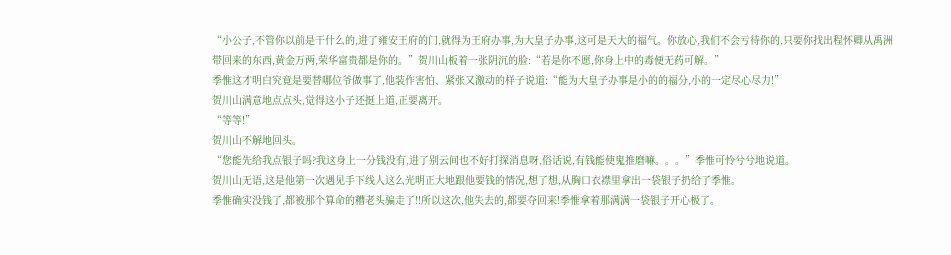“小公子,不管你以前是干什么的,进了雍安王府的门,就得为王府办事,为大皇子办事,这可是天大的福气。你放心,我们不会亏待你的,只要你找出程怀卿从禹洲带回来的东西,黄金万两,荣华富贵都是你的。”贺川山板着一张阴沉的脸:“若是你不愿,你身上中的毒便无药可解。”
季惟这才明白究竟是要替哪位爷做事了,他装作害怕、紧张又激动的样子说道:“能为大皇子办事是小的的福分,小的一定尽心尽力!”
贺川山满意地点点头,觉得这小子还挺上道,正要离开。
“等等!”
贺川山不解地回头。
“您能先给我点银子吗?我这身上一分钱没有,进了别云间也不好打探消息呀,俗话说,有钱能使鬼推磨嘛。。。”季惟可怜兮兮地说道。
贺川山无语,这是他第一次遇见手下线人这么光明正大地跟他要钱的情况,想了想,从胸口衣襟里拿出一袋银子扔给了季惟。
季惟确实没钱了,都被那个算命的糟老头骗走了!!所以这次,他失去的,都要夺回来!季惟拿着那满满一袋银子开心极了。